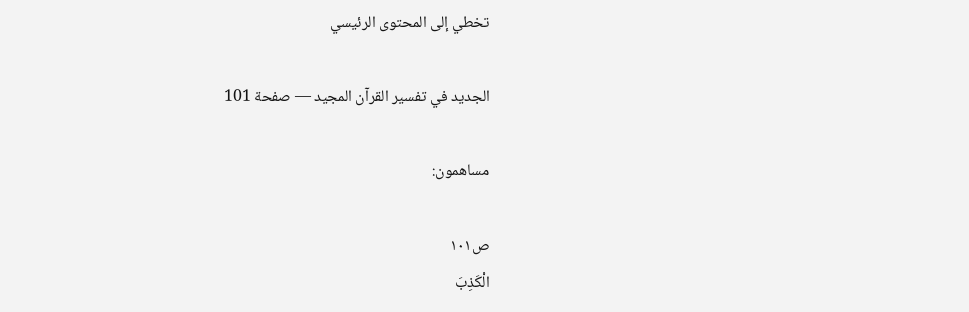تخطي إلى المحتوى الرئيسي

الجديد في تفسير القرآن المجيد — صفحة 101

مساهمون:

ص١٠١
الْكَذِبَ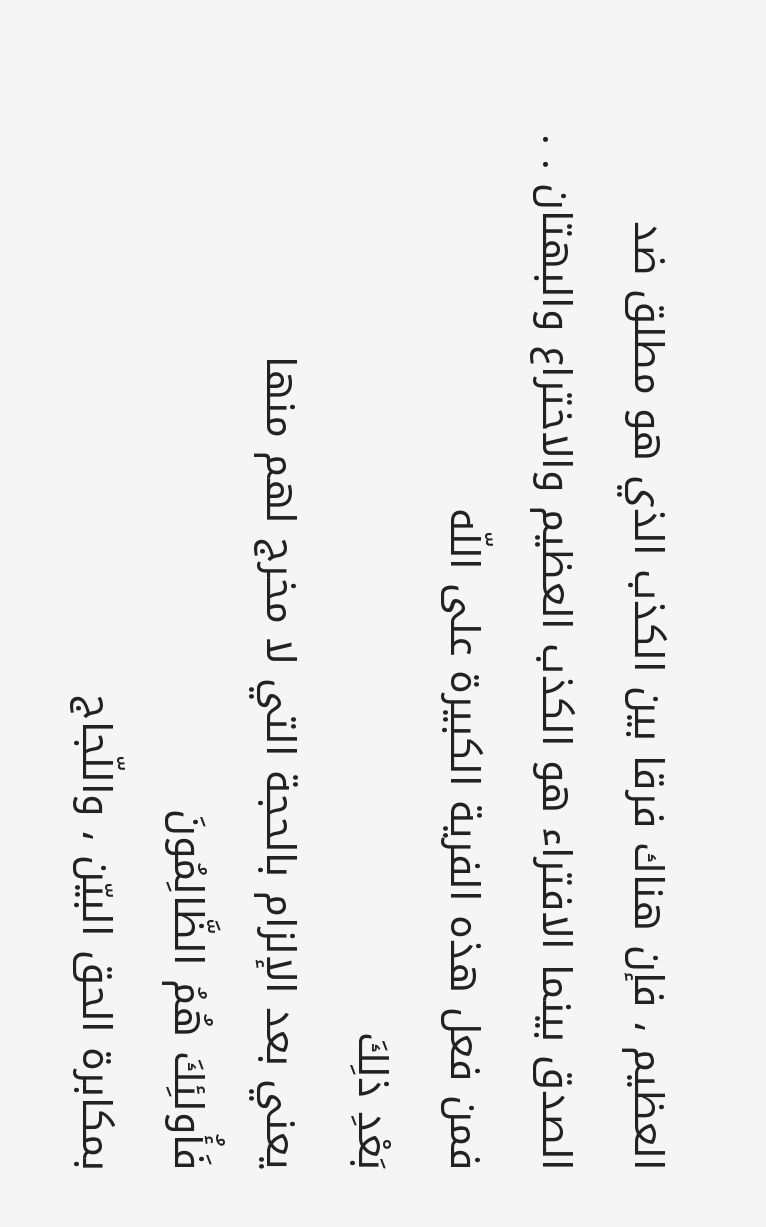العظيم ، فإن هناك فرقا بين الكذب الذي هو مطلق ضد الصدق بينما الافتراء هو الكذب العظيم والاختراع والبهتان . . فمن فعل هذه الفرية الكبيرة على اللّه
بَعْدِ ذلِكَ
يعني بعد الإلزام بالحجة التي لا مخرج لهم منها
فَأُولئِكَ هُمُ الظَّالِمُونَ
بمكابرة الحق البيّن ، واللّجاج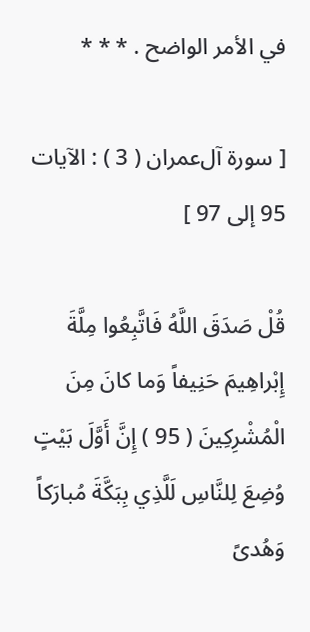في الأمر الواضح . * * *

[ سورة آل‌عمران ( 3 ) : الآيات 95 إلى 97 ]

قُلْ صَدَقَ اللَّهُ فَاتَّبِعُوا مِلَّةَ إِبْراهِيمَ حَنِيفاً وَما كانَ مِنَ الْمُشْرِكِينَ ( 95 ) إِنَّ أَوَّلَ بَيْتٍ وُضِعَ لِلنَّاسِ لَلَّذِي بِبَكَّةَ مُبارَكاً وَهُدىً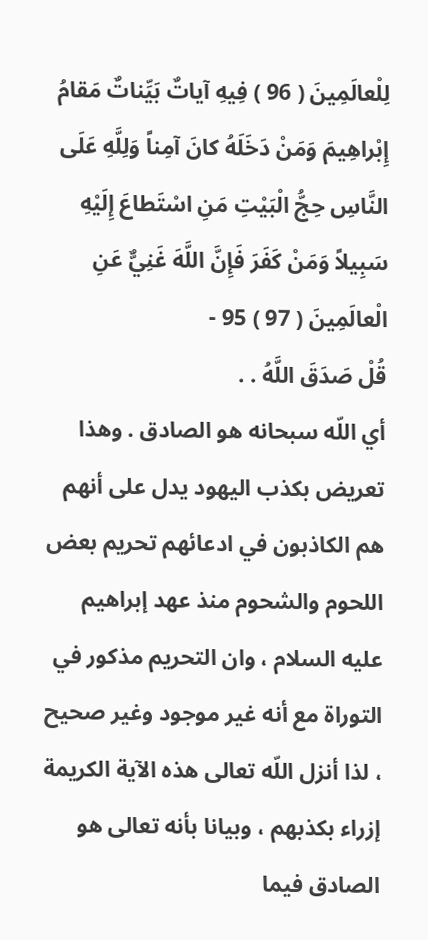لِلْعالَمِينَ ( 96 ) فِيهِ آياتٌ بَيِّناتٌ مَقامُ إِبْراهِيمَ وَمَنْ دَخَلَهُ كانَ آمِناً وَلِلَّهِ عَلَى النَّاسِ حِجُّ الْبَيْتِ مَنِ اسْتَطاعَ إِلَيْهِ سَبِيلاً وَمَنْ كَفَرَ فَإِنَّ اللَّهَ غَنِيٌّ عَنِ الْعالَمِينَ ( 97 ) 95 -
قُلْ صَدَقَ اللَّهُ . .
أي اللّه سبحانه هو الصادق . وهذا تعريض بكذب اليهود يدل على أنهم هم الكاذبون في ادعائهم تحريم بعض اللحوم والشحوم منذ عهد إبراهيم عليه السلام ، وان التحريم مذكور في التوراة مع أنه غير موجود وغير صحيح ، لذا أنزل اللّه تعالى هذه الآية الكريمة إزراء بكذبهم ، وبيانا بأنه تعالى هو الصادق فيما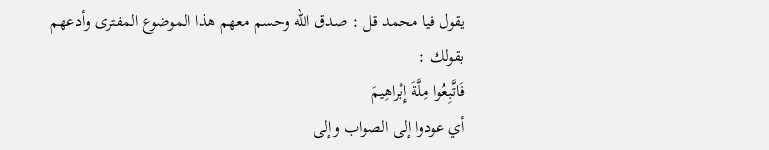يقول فيا محمد قل : صدق اللّه وحسم معهم هذا الموضوع المفترى وأدعهم بقولك :
فَاتَّبِعُوا مِلَّةَ إِبْراهِيمَ
أي عودوا إلى الصواب وإلى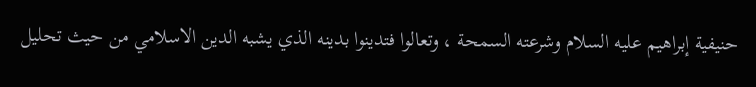حنيفية إبراهيم عليه السلام وشرعته السمحة ، وتعالوا فتدينوا بدينه الذي يشبه الدين الاسلامي من حيث تحليل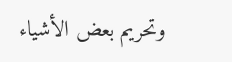وتحريم بعض الأشياء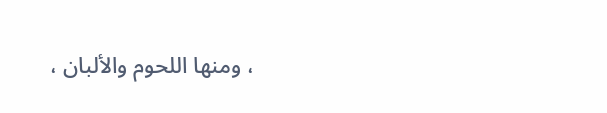، ومنها اللحوم والألبان ،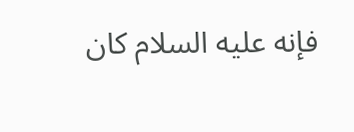فإنه عليه السلام كان